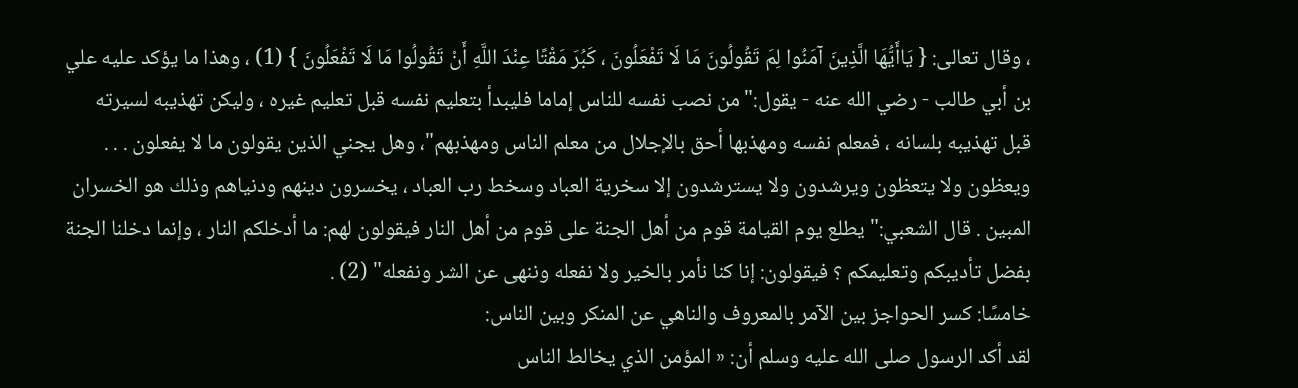، وقال تعالى: { يَاأَيُّهَا الَّذِينَ آمَنُوا لِمَ تَقُولُونَ مَا لَا تَفْعَلُونَ ، كَبُرَ مَقْتًا عِنْدَ اللَّهِ أَنْ تَقُولُوا مَا لَا تَفْعَلُونَ } (1) ، وهذا ما يؤكد عليه علي بن أبي طالب - رضي الله عنه - يقول:"من نصب نفسه للناس إماما فليبدأ بتعليم نفسه قبل تعليم غيره ، وليكن تهذيبه لسيرته قبل تهذيبه بلسانه ، فمعلم نفسه ومهذبها أحق بالإجلال من معلم الناس ومهذبهم"، وهل يجني الذين يقولون ما لا يفعلون . . . ويعظون ولا يتعظون ويرشدون ولا يسترشدون إلا سخرية العباد وسخط رب العباد ، يخسرون دينهم ودنياهم وذلك هو الخسران المبين . قال الشعبي:"يطلع يوم القيامة قوم من أهل الجنة على قوم من أهل النار فيقولون لهم: ما أدخلكم النار ، وإنما دخلنا الجنة بفضل تأديبكم وتعليمكم ؟ فيقولون: إنا كنا نأمر بالخير ولا نفعله وننهى عن الشر ونفعله" (2) .
خامسًا: كسر الحواجز بين الآمر بالمعروف والناهي عن المنكر وبين الناس:
لقد أكد الرسول صلى الله عليه وسلم أن: « المؤمن الذي يخالط الناس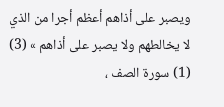ويصبر على أذاهم أعظم أجرا من الذي لا يخالطهم ولا يصبر على أذاهم » (3)
(1) سورة الصف ،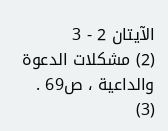الآيتان 2 - 3
(2) مشكلات الدعوة والداعية ، ص69 .
(3)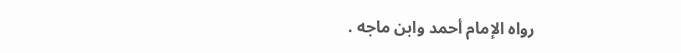رواه الإمام أحمد وابن ماجه .